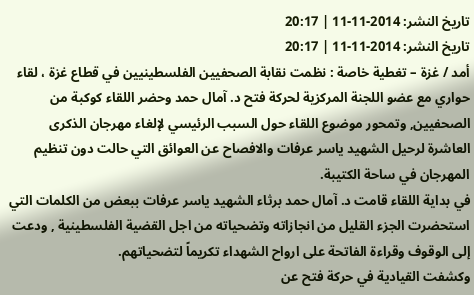تاريخ النشر: 2014-11-11 | 20:17
تاريخ النشر: 2014-11-11 | 20:17
أمد / غزة – تغطية خاصة : نظمت نقابة الصحفيين الفلسطينيين في قطاع غزة ، لقاء حواري مع عضو اللجنة المركزية لحركة فتح د. آمال حمد وحضر اللقاء كوكبة من الصحفيين, وتمحور موضوع اللقاء حول السبب الرئيسي لإلغاء مهرجان الذكرى العاشرة لرحيل الشهيد ياسر عرفات والافصاح عن العوائق التي حالت دون تنظيم المهرجان في ساحة الكتيبة.
في بداية اللقاء قامت د. آمال حمد برثاء الشهيد ياسر عرفات ببعض من الكلمات التي استحضرت الجزء القليل من انجازاته وتضحياته من اجل القضية الفلسطينية , ودعت إلى الوقوف وقراءة الفاتحة على ارواح الشهداء تكريماً لتضحياتهم.
وكشفت القيادية في حركة فتح عن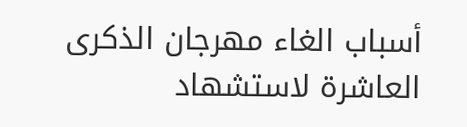أسباب الغاء مهرجان الذكرى العاشرة لاستشهاد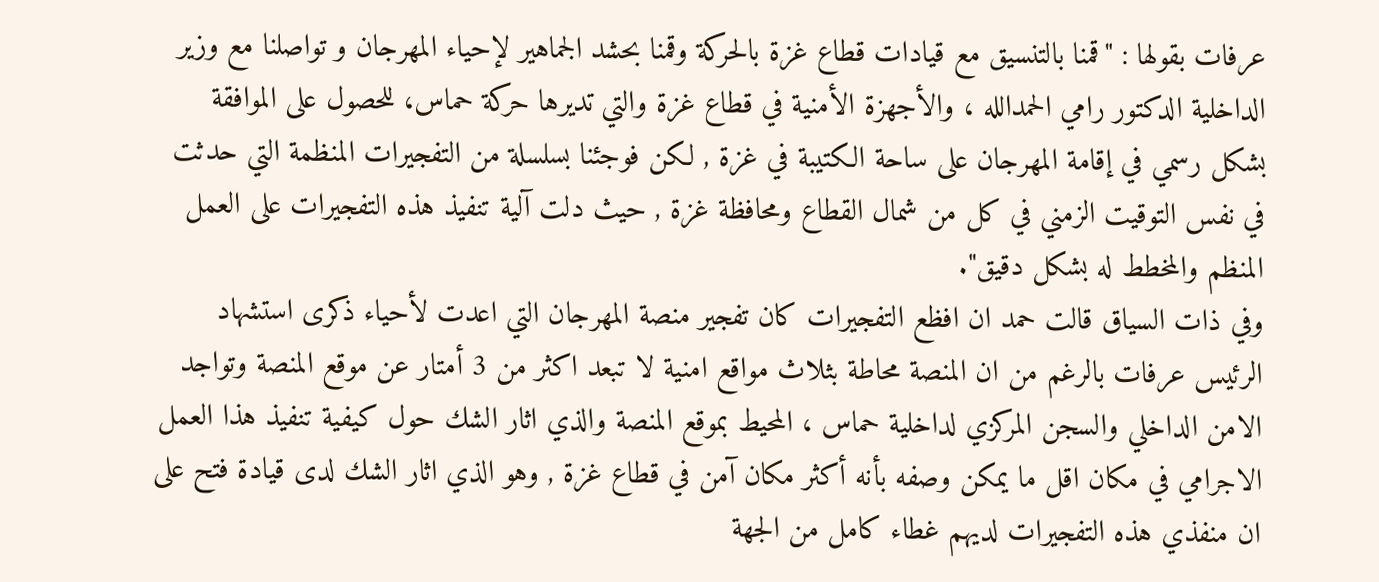عرفات بقولها : "قمنا بالتنسيق مع قيادات قطاع غزة بالحركة وقمنا بحشد الجماهير لإحياء المهرجان و تواصلنا مع وزير الداخلية الدكتور رامي الحمدالله ، والأجهزة الأمنية في قطاع غزة والتي تديرها حركة حماس، للحصول على الموافقة بشكل رسمي في إقامة المهرجان على ساحة الكتيبة في غزة , لكن فوجئنا بسلسلة من التفجيرات المنظمة التي حدثت في نفس التوقيت الزمني في كل من شمال القطاع ومحافظة غزة , حيث دلت آلية تنفيذ هذه التفجيرات على العمل المنظم والمخطط له بشكل دقيق".
وفي ذات السياق قالت حمد ان افظع التفجيرات كان تفجير منصة المهرجان التي اعدت لأحياء ذكرى استشهاد الرئيس عرفات بالرغم من ان المنصة محاطة بثلاث مواقع امنية لا تبعد اكثر من 3 أمتار عن موقع المنصة وتواجد الامن الداخلي والسجن المركزي لداخلية حماس ، المحيط بموقع المنصة والذي اثار الشك حول كيفية تنفيذ هذا العمل الاجرامي في مكان اقل ما يمكن وصفه بأنه أكثر مكان آمن في قطاع غزة , وهو الذي اثار الشك لدى قيادة فتح على ان منفذي هذه التفجيرات لديهم غطاء كامل من الجهة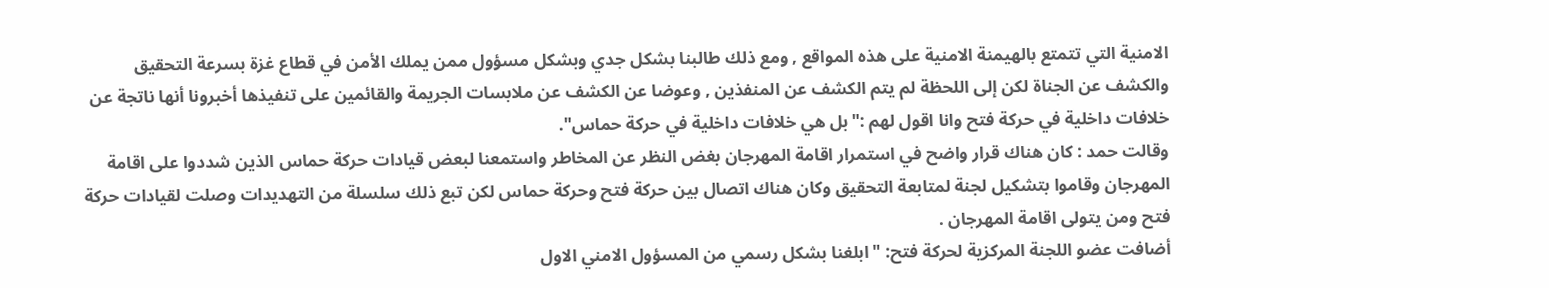الامنية التي تتمتع بالهيمنة الامنية على هذه المواقع , ومع ذلك طالبنا بشكل جدي وبشكل مسؤول ممن يملك الأمن في قطاع غزة بسرعة التحقيق والكشف عن الجناة لكن إلى اللحظة لم يتم الكشف عن المنفذين , وعوضا عن الكشف عن ملابسات الجريمة والقائمين على تنفيذها أخبرونا أنها ناتجة عن خلافات داخلية في حركة فتح وانا اقول لهم :"بل هي خلافات داخلية في حركة حماس".
وقالت حمد : كان هناك قرار واضح في استمرار اقامة المهرجان بغض النظر عن المخاطر واستمعنا لبعض قيادات حركة حماس الذين شددوا على اقامة المهرجان وقاموا بتشكيل لجنة لمتابعة التحقيق وكان هناك اتصال بين حركة فتح وحركة حماس لكن تبع ذلك سلسلة من التهديدات وصلت لقيادات حركة فتح ومن يتولى اقامة المهرجان .
أضافت عضو اللجنة المركزية لحركة فتح: "ابلغنا بشكل رسمي من المسؤول الامني الاول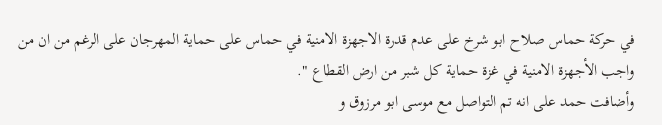في حركة حماس صلاح ابو شرخ على عدم قدرة الاجهزة الامنية في حماس على حماية المهرجان على الرغم من ان من واجب الأجهزة الامنية في غزة حماية كل شبر من ارض القطاع ".
وأضافت حمد على انه تم التواصل مع موسى ابو مرزوق و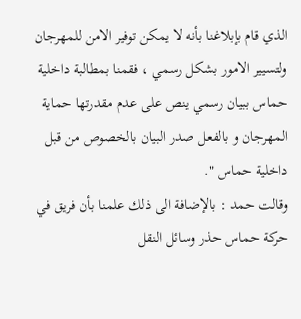الذي قام بإبلاغنا بأنه لا يمكن توفير الامن للمهرجان ولتسيير الامور بشكل رسمي ، فقمنا بمطالبة داخلية حماس ببيان رسمي ينص على عدم مقدرتها حماية المهرجان و بالفعل صدر البيان بالخصوص من قبل داخلية حماس ".
وقالت حمد : بالإضافة الى ذلك علمنا بأن فريق في حركة حماس حذر وسائل النقل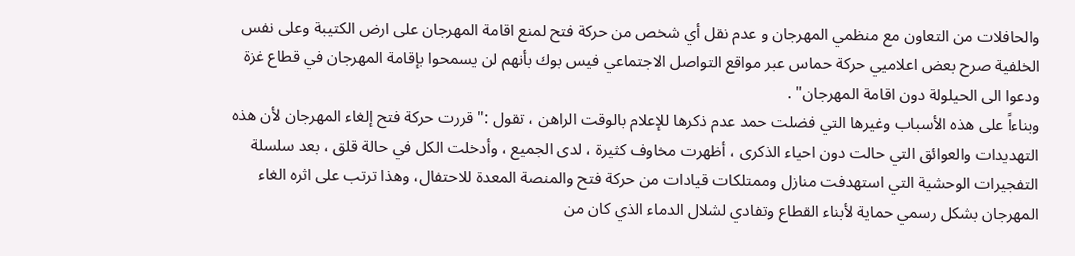والحافلات من التعاون مع منظمي المهرجان و عدم نقل أي شخص من حركة فتح لمنع اقامة المهرجان على ارض الكتيبة وعلى نفس الخلفية صرح بعض اعلاميي حركة حماس عبر مواقع التواصل الاجتماعي فيس بوك بأنهم لن يسمحوا بإقامة المهرجان في قطاع غزة ودعوا الى الحيلولة دون اقامة المهرجان" .
وبناءاً على هذه الأسباب وغيرها التي فضلت حمد عدم ذكرها للإعلام بالوقت الراهن ، تقول :" قررت حركة فتح إلغاء المهرجان لأن هذه التهديدات والعوائق التي حالت دون احياء الذكرى ، أظهرت مخاوف كثيرة ، لدى الجميع ، وأدخلت الكل في حالة قلق ، بعد سلسلة التفجيرات الوحشية التي استهدفت منازل وممتلكات قيادات من حركة فتح والمنصة المعدة للاحتفال، وهذا ترتب على اثره الغاء المهرجان بشكل رسمي حماية لأبناء القطاع وتفادي لشلال الدماء الذي كان من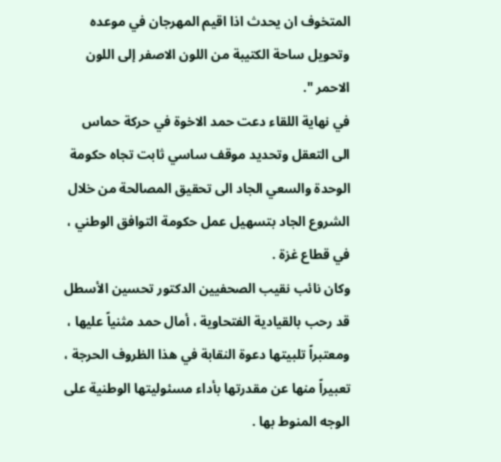المتخوف ان يحدث اذا اقيم المهرجان في موعده وتحويل ساحة الكتيبة من اللون الاصفر إلى اللون الاحمر ".
في نهاية اللقاء دعت حمد الاخوة في حركة حماس الى التعقل وتحديد موقف ساسي ثابت تجاه حكومة الوحدة والسعي الجاد الى تحقيق المصالحة من خلال الشروع الجاد بتسهيل عمل حكومة التوافق الوطني ، في قطاع غزة .
وكان نائب نقيب الصحفيين الدكتور تحسين الأسطل قد رحب بالقيادية الفتحاوية ، أمال حمد مثنياً عليها ، ومعتبراً تلبيتها دعوة النقابة في هذا الظروف الحرجة ، تعبيراً منها عن مقدرتها بأداء مسئوليتها الوطنية على الوجه المنوط بها .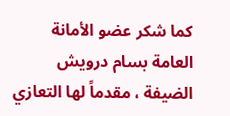كما شكر عضو الأمانة العامة بسام درويش الضيفة ، مقدماً لها التعازي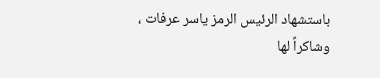باستشهاد الرئيس الرمز ياسر عرفات ، وشاكراً لها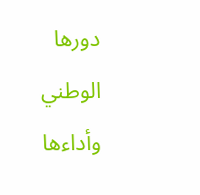دورها الوطني وأداءها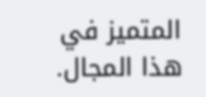المتميز في هذا المجال.